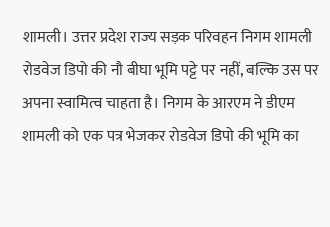शामली। उत्तर प्रदेश राज्य सड़क परिवहन निगम शामली रोडवेज डिपो की नौ बीघा भूमि पट्टे पर नहीं, बल्कि उस पर अपना स्वामित्व चाहता है। निगम के आरएम ने डीएम शामली को एक पत्र भेजकर रोडवेज डिपो की भूमि का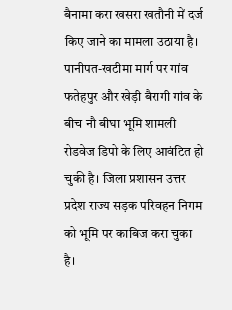बैनामा करा खसरा खतौनी में दर्ज किए जाने का मामला उठाया है।
पानीपत-खटीमा मार्ग पर गांव फतेहपुर और खेड़ी बैरागी गांव के बीच नौ बीघा भूमि शामली रोडवेज डिपो के लिए आवंटित हो चुकी है। जिला प्रशासन उत्तर प्रदेश राज्य सड़क परिवहन निगम को भूमि पर काबिज करा चुका है।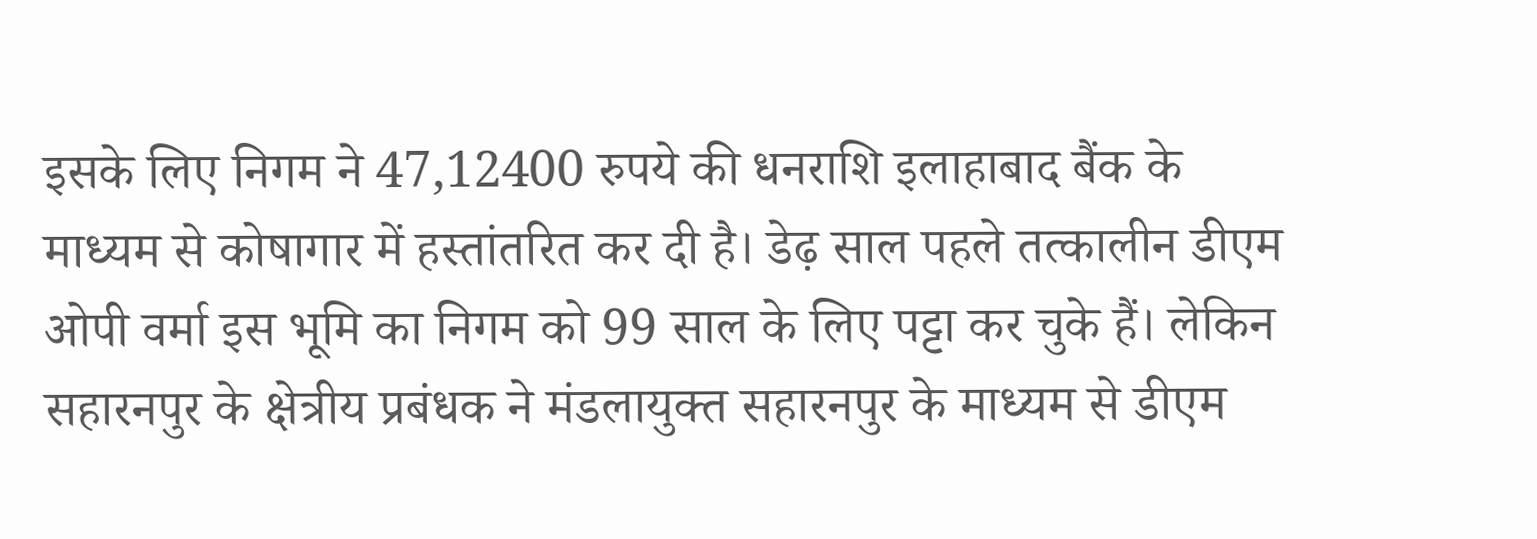इसके लिए निगम ने 47,12400 रुपये की धनराशि इलाहाबाद बैंक के माध्यम से कोषागार में हस्तांतरित कर दी है। डेढ़ साल पहले तत्कालीन डीएम ओपी वर्मा इस भूमि का निगम को 99 साल के लिए पट्टा कर चुके हैं। लेकिन सहारनपुर के क्षेत्रीय प्रबंधक ने मंडलायुक्त सहारनपुर के माध्यम से डीएम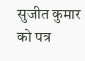सुजीत कुमार को पत्र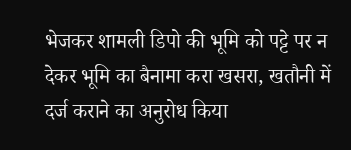भेजकर शामली डिपो की भूमि को पट्टे पर न देकर भूमि का बैनामा करा खसरा, खतौनी में दर्ज कराने का अनुरोध किया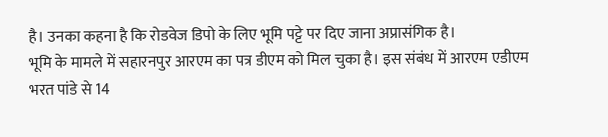है। उनका कहना है कि रोडवेज डिपो के लिए भूमि पट्टे पर दिए जाना अप्रासंगिक है।
भूमि के मामले में सहारनपुर आरएम का पत्र डीएम को मिल चुका है। इस संबंध में आरएम एडीएम भरत पांडे से 14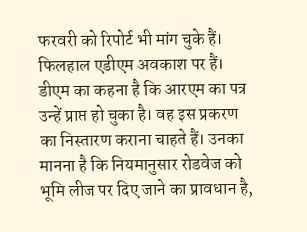फरवरी को रिपोर्ट भी मांग चुके हैं। फिलहाल एडीएम अवकाश पर हैं। डीएम का कहना है कि आरएम का पत्र उन्हें प्राप्त हो चुका है। वह इस प्रकरण का निस्तारण कराना चाहते हैं। उनका मानना है कि नियमानुसार रोडवेज को भूमि लीज पर दिए जाने का प्रावधान है,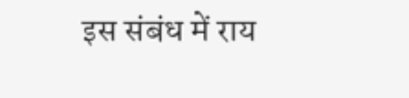इस संबंध में राय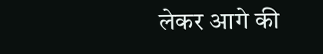लेकर आगे की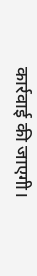कार्रवाई की जाएगी।